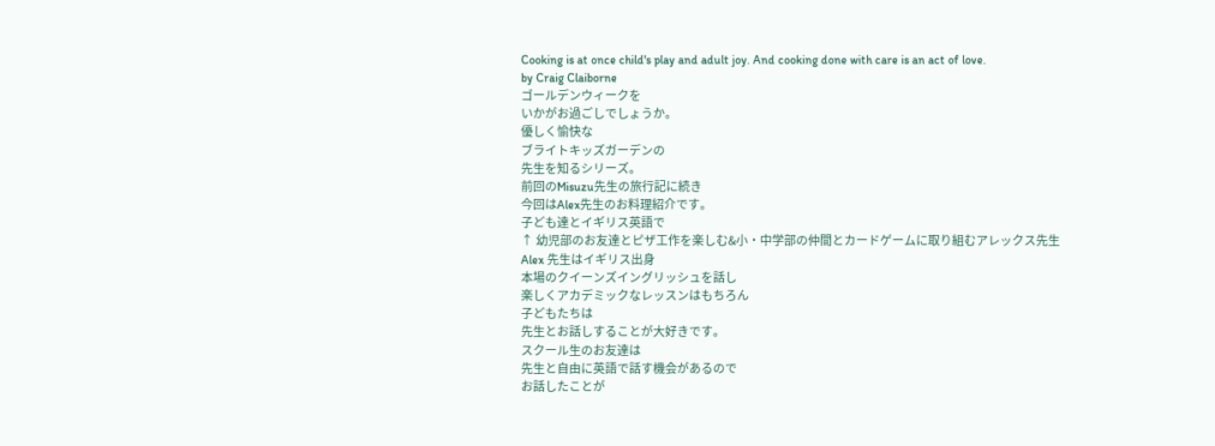Cooking is at once child's play and adult joy. And cooking done with care is an act of love.
by Craig Claiborne
ゴールデンウィークを
いかがお過ごしでしょうか。
優しく愉快な
ブライトキッズガーデンの
先生を知るシリーズ。
前回のMisuzu先生の旅行記に続き
今回はAlex先生のお料理紹介です。
子ども達とイギリス英語で
↑ 幼児部のお友達とピザ工作を楽しむ&小・中学部の仲間とカードゲームに取り組むアレックス先生
Alex 先生はイギリス出身
本場のクイーンズイングリッシュを話し
楽しくアカデミックなレッスンはもちろん
子どもたちは
先生とお話しすることが大好きです。
スクール生のお友達は
先生と自由に英語で話す機会があるので
お話したことが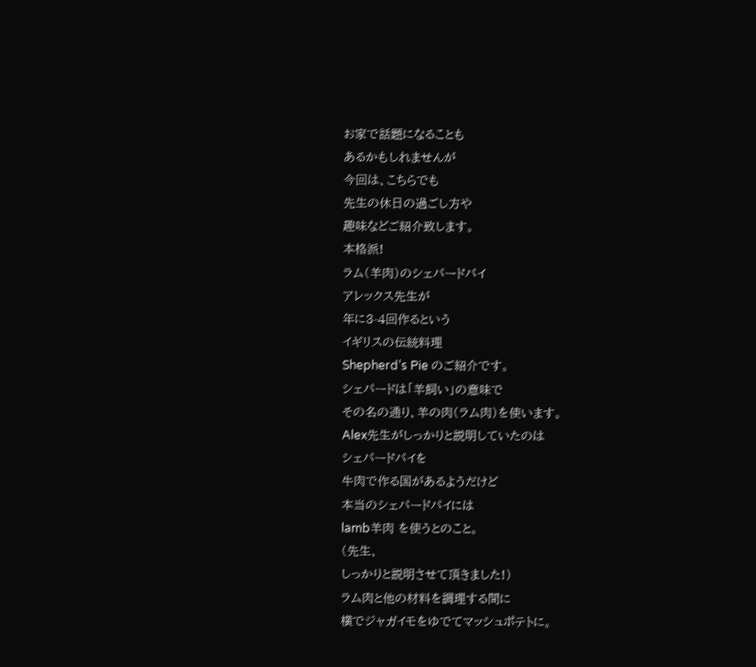お家で話題になることも
あるかもしれませんが
今回は、こちらでも
先生の休日の過ごし方や
趣味などご紹介致します。
本格派!
ラム(羊肉)のシェパードパイ
アレックス先生が
年に3-4回作るという
イギリスの伝統料理
Shepherd’s Pie のご紹介です。
シェパードは「羊飼い」の意味で
その名の通り、羊の肉(ラム肉)を使います。
Alex先生がしっかりと説明していたのは
シェパードパイを
牛肉で作る国があるようだけど
本当のシェパードパイには
lamb羊肉 を使うとのこと。
(先生、
しっかりと説明させて頂きました!)
ラム肉と他の材料を調理する間に
横でジャガイモをゆでてマッシュポテトに。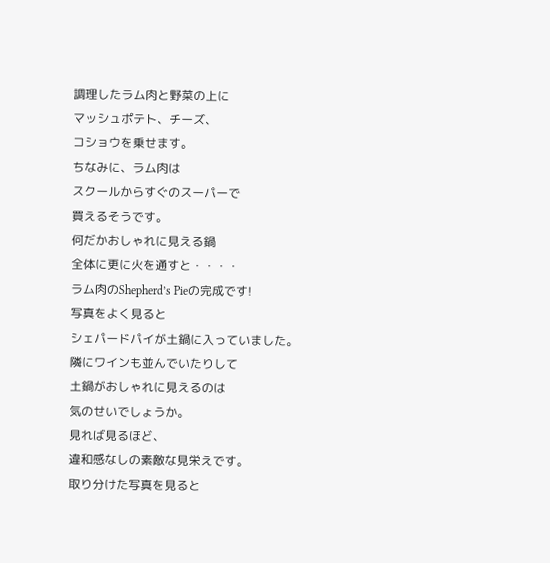調理したラム肉と野菜の上に
マッシュポテト、チーズ、
コショウを乗せます。
ちなみに、ラム肉は
スクールからすぐのスーパーで
買えるそうです。
何だかおしゃれに見える鍋
全体に更に火を通すと・・・・
ラム肉のShepherd’s Pieの完成です!
写真をよく見ると
シェパードパイが土鍋に入っていました。
隣にワインも並んでいたりして
土鍋がおしゃれに見えるのは
気のせいでしょうか。
見れば見るほど、
違和感なしの素敵な見栄えです。
取り分けた写真を見ると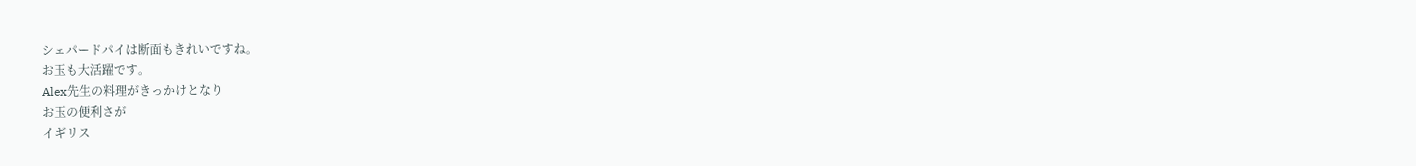シェパードパイは断面もきれいですね。
お玉も大活躍です。
Alex先生の料理がきっかけとなり
お玉の便利さが
イギリス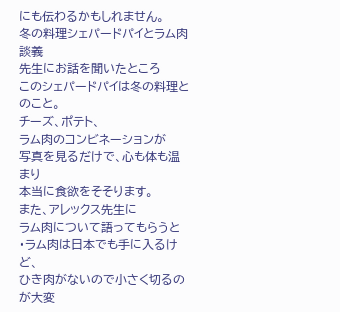にも伝わるかもしれません。
冬の料理シェパードパイとラム肉談義
先生にお話を聞いたところ
このシェパードパイは冬の料理とのこと。
チーズ、ポテト、
ラム肉のコンビネーションが
写真を見るだけで、心も体も温まり
本当に食欲をそそります。
また、アレックス先生に
ラム肉について語ってもらうと
・ラム肉は日本でも手に入るけど、
ひき肉がないので小さく切るのが大変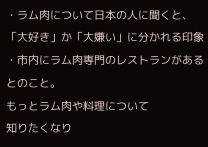・ラム肉について日本の人に聞くと、
「大好き」か「大嫌い」に分かれる印象
・市内にラム肉専門のレストランがある
とのこと。
もっとラム肉や料理について
知りたくなり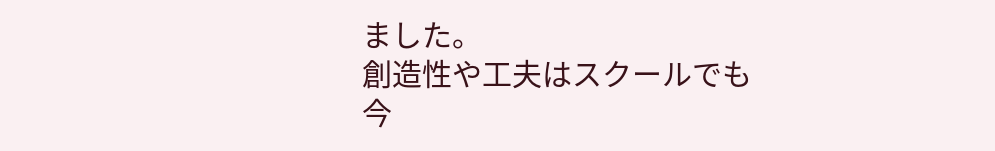ました。
創造性や工夫はスクールでも
今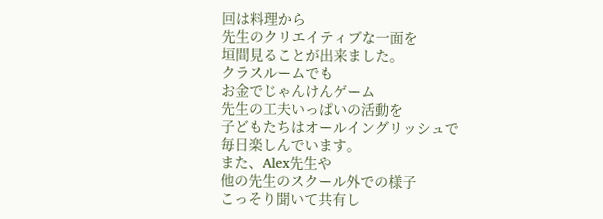回は料理から
先生のクリエイティブな一面を
垣間見ることが出来ました。
クラスルームでも
お金でじゃんけんゲーム
先生の工夫いっぱいの活動を
子どもたちはオールイングリッシュで
毎日楽しんでいます。
また、Alex先生や
他の先生のスクール外での様子
こっそり聞いて共有し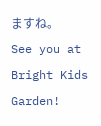ますね。
See you at Bright Kids Garden!